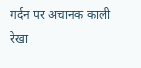गर्दन पर अचानक काली रेखा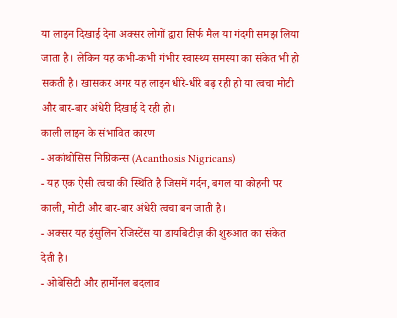या लाइन दिखाई देना अक्सर लोगों द्वारा सिर्फ मैल या गंदगी समझ लिया जाता है। लेकिन यह कभी-कभी गंभीर स्वास्थ्य समस्या का संकेत भी हो सकती है। खासकर अगर यह लाइन धीरे-धीरे बढ़ रही हो या त्वचा मोटी और बार-बार अंधेरी दिखाई दे रही हो।
काली लाइन के संभावित कारण
- अकांथोसिस निग्रिकन्स (Acanthosis Nigricans)
- यह एक ऐसी त्वचा की स्थिति है जिसमें गर्दन, बगल या कोहनी पर काली, मोटी और बार-बार अंधेरी त्वचा बन जाती है।
- अक्सर यह इंसुलिन रेजिस्टेंस या डायबिटीज़ की शुरुआत का संकेत देती है।
- ओबेसिटी और हार्मोनल बदलाव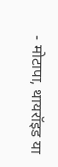- मोटापा, थायरॉइड या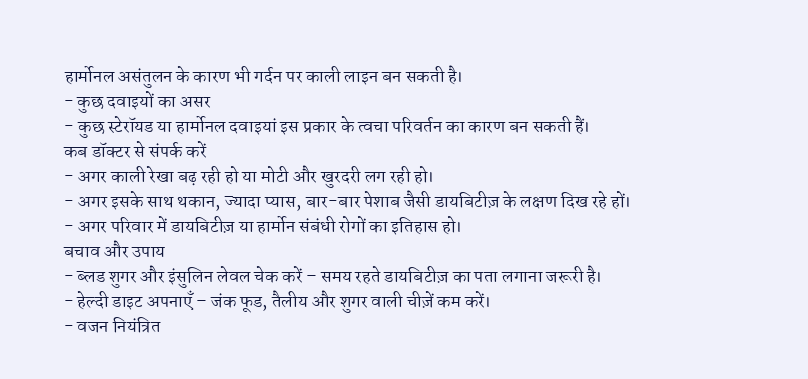हार्मोनल असंतुलन के कारण भी गर्दन पर काली लाइन बन सकती है।
- कुछ दवाइयों का असर
- कुछ स्टेरॉयड या हार्मोनल दवाइयां इस प्रकार के त्वचा परिवर्तन का कारण बन सकती हैं।
कब डॉक्टर से संपर्क करें
- अगर काली रेखा बढ़ रही हो या मोटी और खुरदरी लग रही हो।
- अगर इसके साथ थकान, ज्यादा प्यास, बार-बार पेशाब जैसी डायबिटीज़ के लक्षण दिख रहे हों।
- अगर परिवार में डायबिटीज़ या हार्मोन संबंधी रोगों का इतिहास हो।
बचाव और उपाय
- ब्लड शुगर और इंसुलिन लेवल चेक करें – समय रहते डायबिटीज़ का पता लगाना जरूरी है।
- हेल्दी डाइट अपनाएँ – जंक फूड, तैलीय और शुगर वाली चीज़ें कम करें।
- वजन नियंत्रित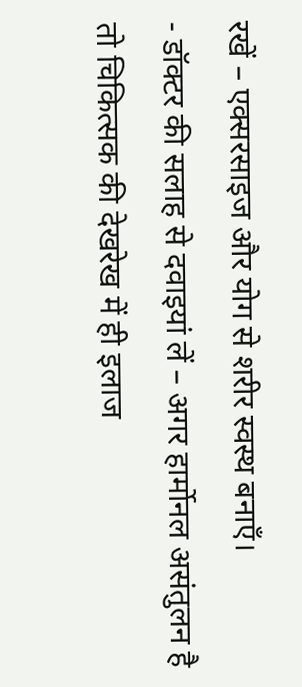रखें – एक्सरसाइज और योग से शरीर स्वस्थ बनाएँ।
- डॉक्टर की सलाह से दवाइयां लें – अगर हार्मोनल असंतुलन है तो चिकित्सक की देखरेख में ही इलाज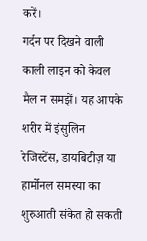करें।
गर्दन पर दिखने वाली काली लाइन को केवल मैल न समझें। यह आपके शरीर में इंसुलिन रेजिस्टेंस, डायबिटीज़ या हार्मोनल समस्या का शुरुआती संकेत हो सकती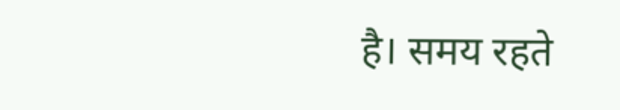है। समय रहते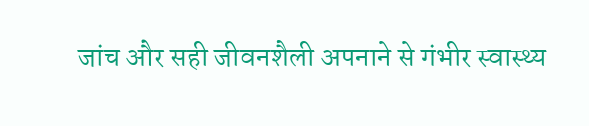जांच और सही जीवनशैली अपनाने से गंभीर स्वास्थ्य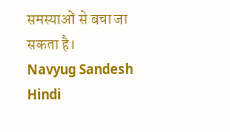समस्याओं से बचा जा सकता है।
Navyug Sandesh Hindi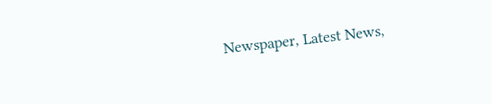Newspaper, Latest News,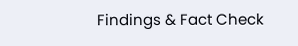Findings & Fact Check